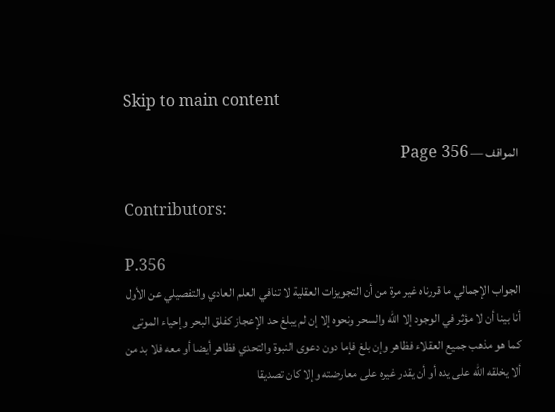Skip to main content

المواقف — Page 356

Contributors:

P.356
الجواب الإجمالي ما قررناه غير مرة من أن التجويزات العقلية لا تنافي العلم العادي والتفصيلي عن الأول أنا بينا أن لا مؤثر في الوجود إلا الله والسحر ونحوه إلا إن لم يبلغ حد الإعجاز كفلق البحر وإحياء الموتى كما هو مذهب جميع العقلاء فظاهر وإن بلغ فإما دون دعوى النبوة والتحدي فظاهر أيضا أو معه فلا بد من ألا يخلقه الله على يده أو أن يقدر غيره على معارضته وإلا كان تصديقا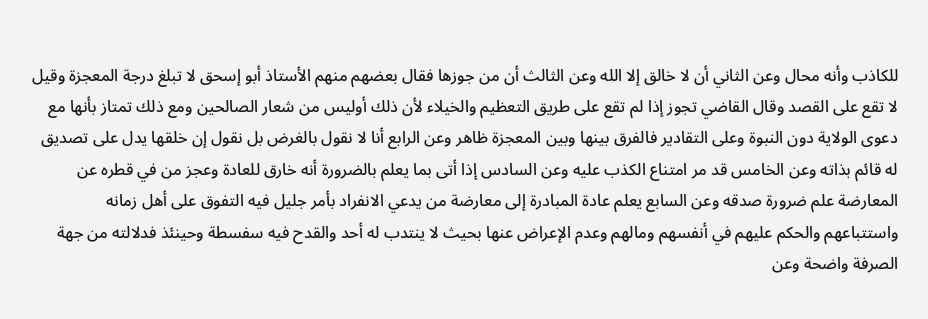للكاذب وأنه محال وعن الثاني أن لا خالق إلا الله وعن الثالث أن من جوزها فقال بعضهم منهم الأستاذ أبو إسحق لا تبلغ درجة المعجزة وقيل لا تقع على القصد وقال القاضي تجوز إذا لم تقع على طريق التعظيم والخيلاء لأن ذلك أوليس من شعار الصالحين ومع ذلك تمتاز بأنها مع دعوى الولاية دون النبوة وعلى التقادير فالفرق بينها وبين المعجزة ظاهر وعن الرابع أنا لا نقول بالغرض بل نقول إن خلقها يدل على تصديق له قائم بذاته وعن الخامس قد مر امتناع الكذب عليه وعن السادس إذا أتى بما يعلم بالضرورة أنه خارق للعادة وعجز من في قطره عن المعارضة علم ضرورة صدقه وعن السابع يعلم عادة المبادرة إلى معارضة من يدعي الانفراد بأمر جليل فيه التفوق على أهل زمانه واستتباعهم والحكم عليهم في أنفسهم ومالهم وعدم الإعراض عنها بحيث لا ينتدب له أحد والقدح فيه سفسطة وحينئذ فدلالته من جهة الصرفة واضحة وعن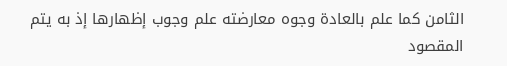الثامن كما علم بالعادة وجوه معارضته علم وجوب إظهارها إذ به يتم المقصود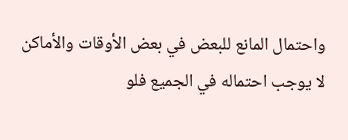واحتمال المانع للبعض في بعض الأوقات والأماكن لا يوجب احتماله في الجميع فلو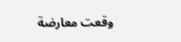وقعت معارضة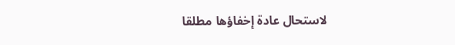لاستحال عادة إخفاؤها مطلقا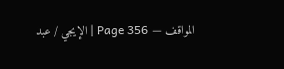المواقف — Page 356 | الإيجي / عبد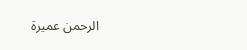الرحمن عميرة